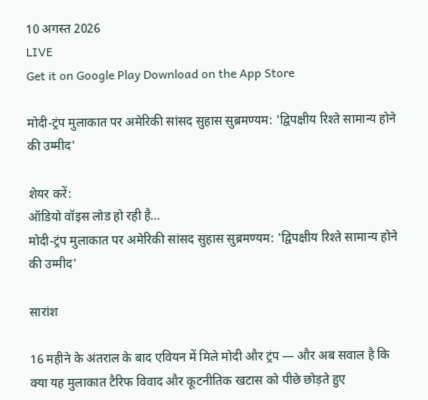10 अगस्त 2026
LIVE
Get it on Google Play Download on the App Store

मोदी-ट्रंप मुलाकात पर अमेरिकी सांसद सुहास सुब्रमण्यम: 'द्विपक्षीय रिश्ते सामान्य होने की उम्मीद'

शेयर करें:
ऑडियो वॉइस लोड हो रही है…
मोदी-ट्रंप मुलाकात पर अमेरिकी सांसद सुहास सुब्रमण्यम: 'द्विपक्षीय रिश्ते सामान्य होने की उम्मीद'

सारांश

16 महीने के अंतराल के बाद एवियन में मिले मोदी और ट्रंप — और अब सवाल है कि क्या यह मुलाकात टैरिफ विवाद और कूटनीतिक खटास को पीछे छोड़ते हुए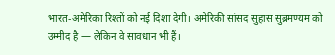भारत-अमेरिका रिश्तों को नई दिशा देगी। अमेरिकी सांसद सुहास सुब्रमण्यम को उम्मीद है — लेकिन वे सावधान भी हैं।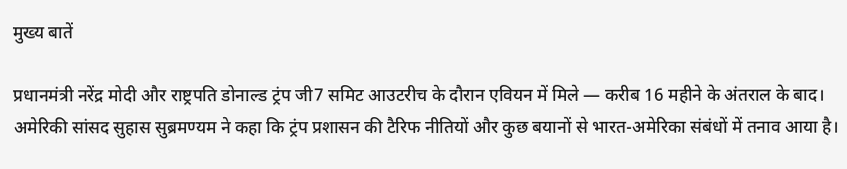मुख्य बातें

प्रधानमंत्री नरेंद्र मोदी और राष्ट्रपति डोनाल्ड ट्रंप जी7 समिट आउटरीच के दौरान एवियन में मिले — करीब 16 महीने के अंतराल के बाद।
अमेरिकी सांसद सुहास सुब्रमण्यम ने कहा कि ट्रंप प्रशासन की टैरिफ नीतियों और कुछ बयानों से भारत-अमेरिका संबंधों में तनाव आया है।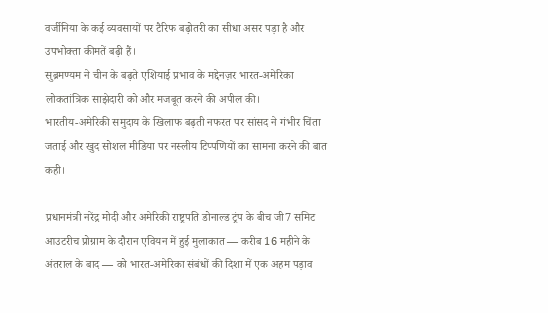वर्जीनिया के कई व्यवसायों पर टैरिफ बढ़ोतरी का सीधा असर पड़ा है और उपभोक्ता कीमतें बढ़ी हैं।
सुब्रमण्यम ने चीन के बढ़ते एशियाई प्रभाव के मद्देनज़र भारत-अमेरिका लोकतांत्रिक साझेदारी को और मजबूत करने की अपील की।
भारतीय-अमेरिकी समुदाय के खिलाफ बढ़ती नफरत पर सांसद ने गंभीर चिंता जताई और खुद सोशल मीडिया पर नस्लीय टिप्पणियों का सामना करने की बात कही।

प्रधानमंत्री नरेंद्र मोदी और अमेरिकी राष्ट्रपति डोनाल्ड ट्रंप के बीच जी7 समिट आउटरीच प्रोग्राम के दौरान एवियन में हुई मुलाकात — करीब 16 महीने के अंतराल के बाद — को भारत-अमेरिका संबंधों की दिशा में एक अहम पड़ाव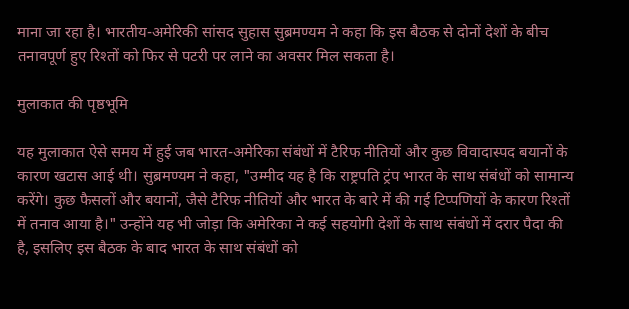माना जा रहा है। भारतीय-अमेरिकी सांसद सुहास सुब्रमण्यम ने कहा कि इस बैठक से दोनों देशों के बीच तनावपूर्ण हुए रिश्तों को फिर से पटरी पर लाने का अवसर मिल सकता है।

मुलाकात की पृष्ठभूमि

यह मुलाकात ऐसे समय में हुई जब भारत-अमेरिका संबंधों में टैरिफ नीतियों और कुछ विवादास्पद बयानों के कारण खटास आई थी। सुब्रमण्यम ने कहा, "उम्मीद यह है कि राष्ट्रपति ट्रंप भारत के साथ संबंधों को सामान्य करेंगे। कुछ फैसलों और बयानों, जैसे टैरिफ नीतियों और भारत के बारे में की गई टिप्पणियों के कारण रिश्तों में तनाव आया है।" उन्होंने यह भी जोड़ा कि अमेरिका ने कई सहयोगी देशों के साथ संबंधों में दरार पैदा की है, इसलिए इस बैठक के बाद भारत के साथ संबंधों को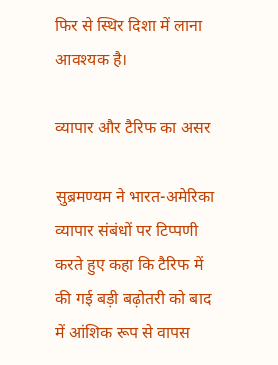फिर से स्थिर दिशा में लाना आवश्यक है।

व्यापार और टैरिफ का असर

सुब्रमण्यम ने भारत-अमेरिका व्यापार संबंधों पर टिप्पणी करते हुए कहा कि टैरिफ में की गई बड़ी बढ़ोतरी को बाद में आंशिक रूप से वापस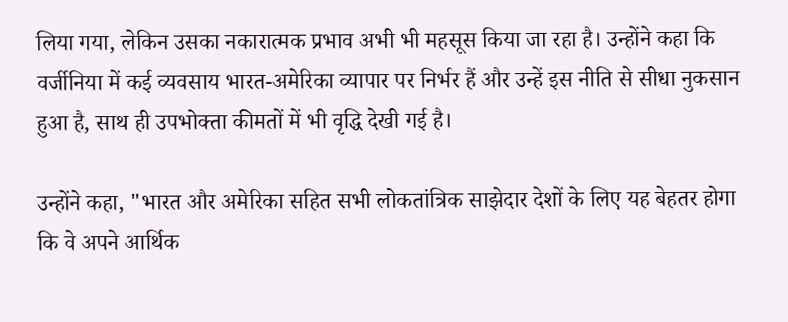लिया गया, लेकिन उसका नकारात्मक प्रभाव अभी भी महसूस किया जा रहा है। उन्होंने कहा कि वर्जीनिया में कई व्यवसाय भारत-अमेरिका व्यापार पर निर्भर हैं और उन्हें इस नीति से सीधा नुकसान हुआ है, साथ ही उपभोक्ता कीमतों में भी वृद्धि देखी गई है।

उन्होंने कहा, "भारत और अमेरिका सहित सभी लोकतांत्रिक साझेदार देशों के लिए यह बेहतर होगा कि वे अपने आर्थिक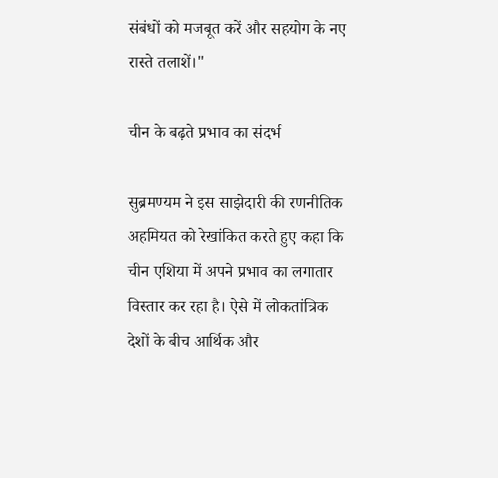संबंधों को मजबूत करें और सहयोग के नए रास्ते तलाशें।"

चीन के बढ़ते प्रभाव का संदर्भ

सुब्रमण्यम ने इस साझेदारी की रणनीतिक अहमियत को रेखांकित करते हुए कहा कि चीन एशिया में अपने प्रभाव का लगातार विस्तार कर रहा है। ऐसे में लोकतांत्रिक देशों के बीच आर्थिक और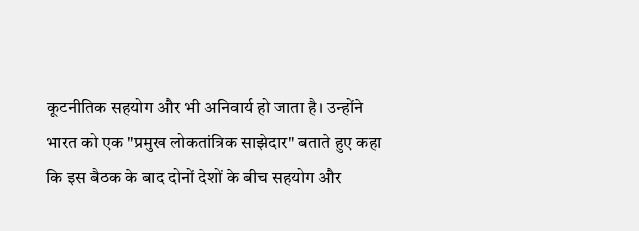कूटनीतिक सहयोग और भी अनिवार्य हो जाता है। उन्होंने भारत को एक "प्रमुख लोकतांत्रिक साझेदार" बताते हुए कहा कि इस बैठक के बाद दोनों देशों के बीच सहयोग और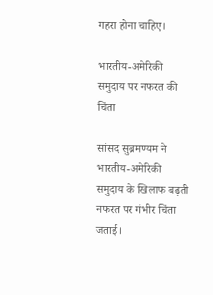गहरा होना चाहिए।

भारतीय-अमेरिकी समुदाय पर नफरत की चिंता

सांसद सुब्रमण्यम ने भारतीय-अमेरिकी समुदाय के खिलाफ बढ़ती नफरत पर गंभीर चिंता जताई।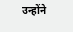उन्होंने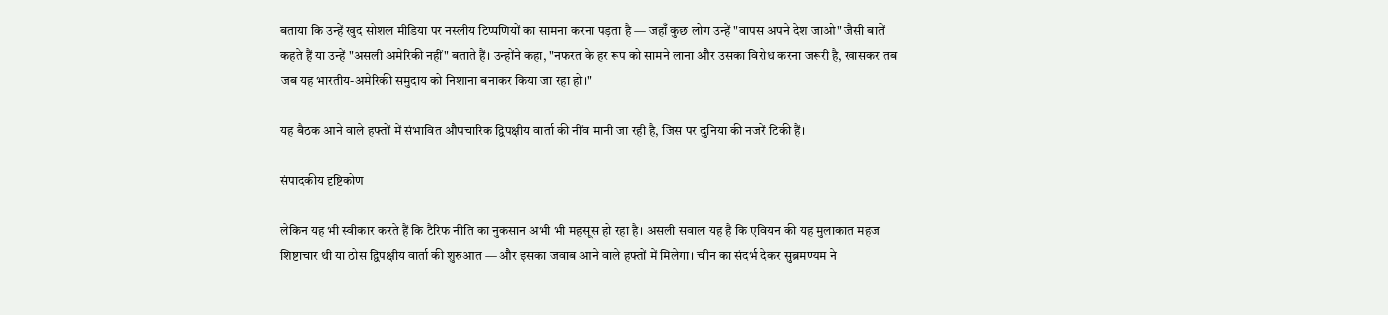बताया कि उन्हें खुद सोशल मीडिया पर नस्लीय टिप्पणियों का सामना करना पड़ता है — जहाँ कुछ लोग उन्हें "वापस अपने देश जाओ" जैसी बातें कहते हैं या उन्हें "असली अमेरिकी नहीं" बताते हैं। उन्होंने कहा, "नफरत के हर रूप को सामने लाना और उसका विरोध करना जरूरी है, खासकर तब जब यह भारतीय-अमेरिकी समुदाय को निशाना बनाकर किया जा रहा हो।"

यह बैठक आने वाले हफ्तों में संभावित औपचारिक द्विपक्षीय वार्ता की नींव मानी जा रही है, जिस पर दुनिया की नजरें टिकी हैं।

संपादकीय दृष्टिकोण

लेकिन यह भी स्वीकार करते हैं कि टैरिफ नीति का नुकसान अभी भी महसूस हो रहा है। असली सवाल यह है कि एवियन की यह मुलाकात महज शिष्टाचार थी या ठोस द्विपक्षीय वार्ता की शुरुआत — और इसका जवाब आने वाले हफ्तों में मिलेगा। चीन का संदर्भ देकर सुब्रमण्यम ने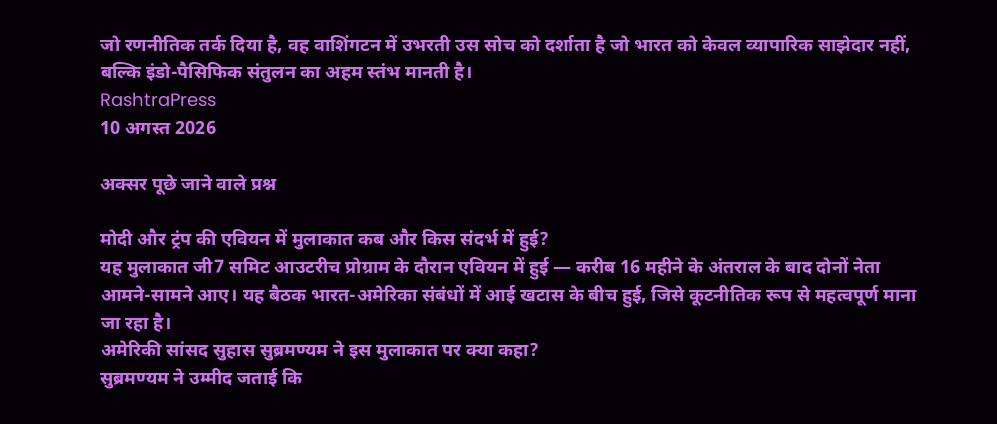जो रणनीतिक तर्क दिया है, वह वाशिंगटन में उभरती उस सोच को दर्शाता है जो भारत को केवल व्यापारिक साझेदार नहीं, बल्कि इंडो-पैसिफिक संतुलन का अहम स्तंभ मानती है।
RashtraPress
10 अगस्त 2026

अक्सर पूछे जाने वाले प्रश्न

मोदी और ट्रंप की एवियन में मुलाकात कब और किस संदर्भ में हुई?
यह मुलाकात जी7 समिट आउटरीच प्रोग्राम के दौरान एवियन में हुई — करीब 16 महीने के अंतराल के बाद दोनों नेता आमने-सामने आए। यह बैठक भारत-अमेरिका संबंधों में आई खटास के बीच हुई, जिसे कूटनीतिक रूप से महत्वपूर्ण माना जा रहा है।
अमेरिकी सांसद सुहास सुब्रमण्यम ने इस मुलाकात पर क्या कहा?
सुब्रमण्यम ने उम्मीद जताई कि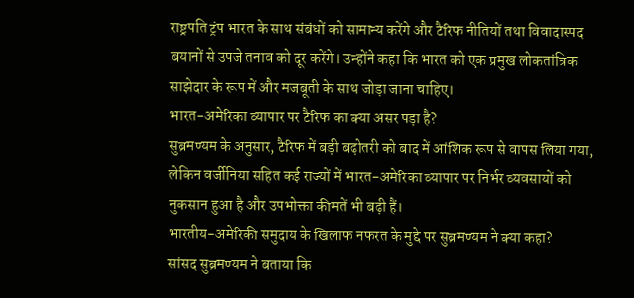राष्ट्रपति ट्रंप भारत के साथ संबंधों को सामान्य करेंगे और टैरिफ नीतियों तथा विवादास्पद बयानों से उपजे तनाव को दूर करेंगे। उन्होंने कहा कि भारत को एक प्रमुख लोकतांत्रिक साझेदार के रूप में और मजबूती के साथ जोड़ा जाना चाहिए।
भारत-अमेरिका व्यापार पर टैरिफ का क्या असर पड़ा है?
सुब्रमण्यम के अनुसार, टैरिफ में बड़ी बढ़ोतरी को बाद में आंशिक रूप से वापस लिया गया, लेकिन वर्जीनिया सहित कई राज्यों में भारत-अमेरिका व्यापार पर निर्भर व्यवसायों को नुकसान हुआ है और उपभोक्ता कीमतें भी बढ़ी हैं।
भारतीय-अमेरिकी समुदाय के खिलाफ नफरत के मुद्दे पर सुब्रमण्यम ने क्या कहा?
सांसद सुब्रमण्यम ने बताया कि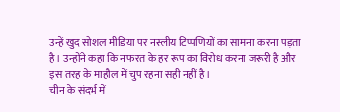उन्हें खुद सोशल मीडिया पर नस्लीय टिप्पणियों का सामना करना पड़ता है। उन्होंने कहा कि नफरत के हर रूप का विरोध करना जरूरी है और इस तरह के माहौल में चुप रहना सही नहीं है।
चीन के संदर्भ में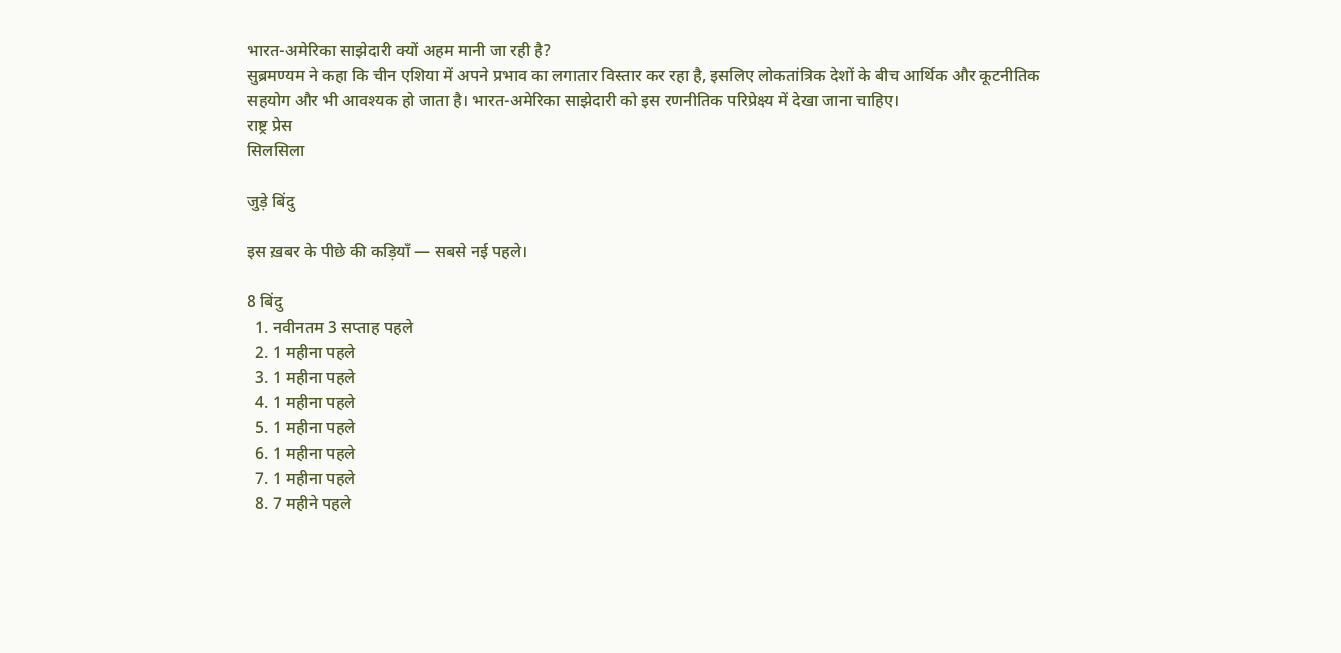भारत-अमेरिका साझेदारी क्यों अहम मानी जा रही है?
सुब्रमण्यम ने कहा कि चीन एशिया में अपने प्रभाव का लगातार विस्तार कर रहा है, इसलिए लोकतांत्रिक देशों के बीच आर्थिक और कूटनीतिक सहयोग और भी आवश्यक हो जाता है। भारत-अमेरिका साझेदारी को इस रणनीतिक परिप्रेक्ष्य में देखा जाना चाहिए।
राष्ट्र प्रेस
सिलसिला

जुड़े बिंदु

इस ख़बर के पीछे की कड़ियाँ — सबसे नई पहले।

8 बिंदु
  1. नवीनतम 3 सप्ताह पहले
  2. 1 महीना पहले
  3. 1 महीना पहले
  4. 1 महीना पहले
  5. 1 महीना पहले
  6. 1 महीना पहले
  7. 1 महीना पहले
  8. 7 महीने पहले